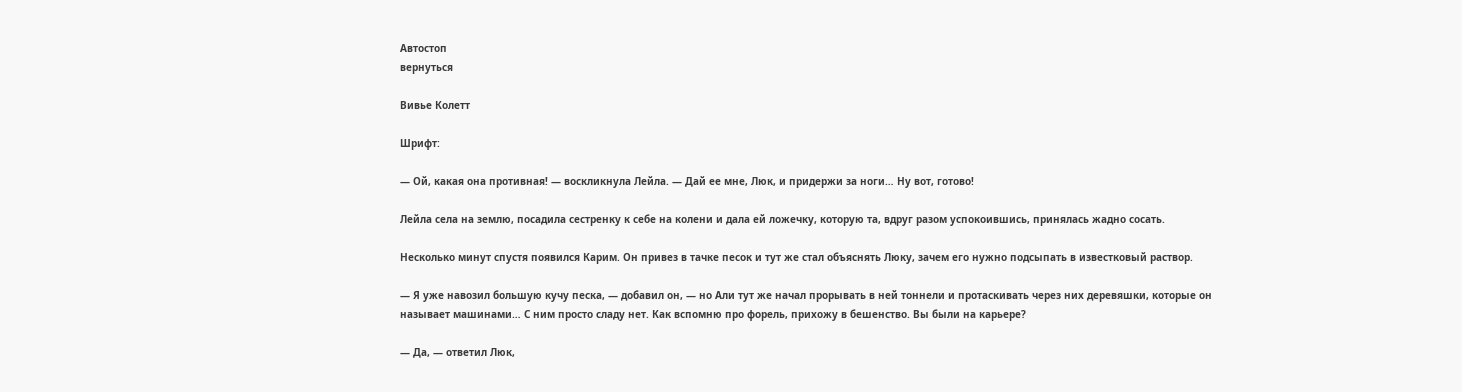Автостоп
вернуться

Вивье Колетт

Шрифт:

— Ой, какая она противная! — воскликнула Лейла. — Дай ее мне, Люк, и придержи за ноги… Ну вот, готово!

Лейла села на землю, посадила сестренку к себе на колени и дала ей ложечку, которую та, вдруг разом успокоившись, принялась жадно сосать.

Несколько минут спустя появился Карим. Он привез в тачке песок и тут же стал объяснять Люку, зачем его нужно подсыпать в известковый раствор.

— Я уже навозил большую кучу песка, — добавил он, — но Али тут же начал прорывать в ней тоннели и протаскивать через них деревяшки, которые он называет машинами… С ним просто сладу нет. Как вспомню про форель, прихожу в бешенство. Вы были на карьере?

— Да, — ответил Люк,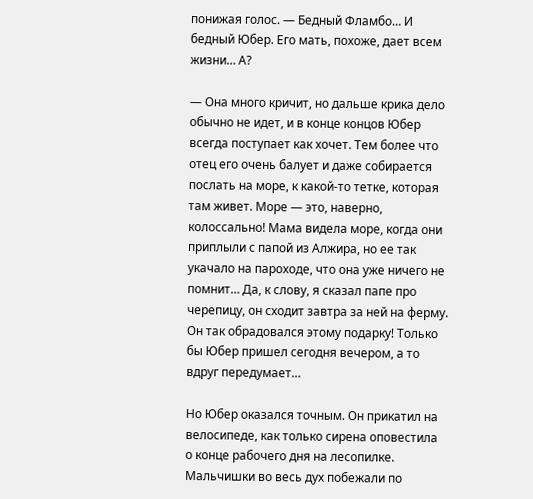понижая голос. — Бедный Фламбо… И бедный Юбер. Его мать, похоже, дает всем жизни… А?

— Она много кричит, но дальше крика дело обычно не идет, и в конце концов Юбер всегда поступает как хочет. Тем более что отец его очень балует и даже собирается послать на море, к какой-то тетке, которая там живет. Море — это, наверно, колоссально! Мама видела море, когда они приплыли с папой из Алжира, но ее так укачало на пароходе, что она уже ничего не помнит… Да, к слову, я сказал папе про черепицу, он сходит завтра за ней на ферму. Он так обрадовался этому подарку! Только бы Юбер пришел сегодня вечером, а то вдруг передумает…

Но Юбер оказался точным. Он прикатил на велосипеде, как только сирена оповестила о конце рабочего дня на лесопилке. Мальчишки во весь дух побежали по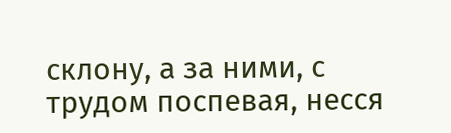склону, а за ними, с трудом поспевая, несся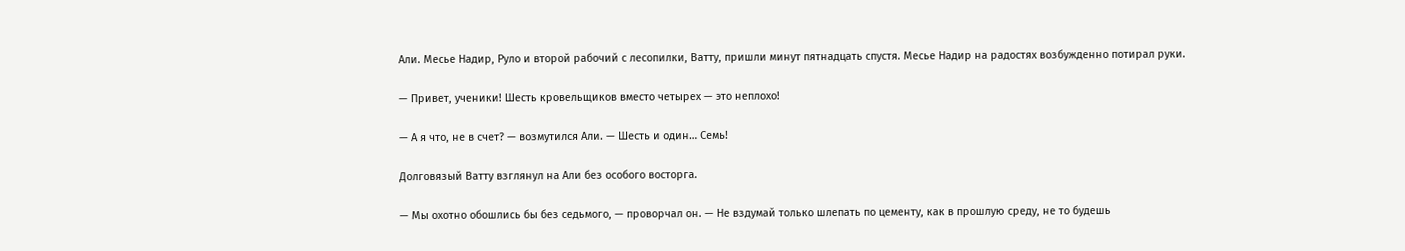Али. Месье Надир, Руло и второй рабочий с лесопилки, Ватту, пришли минут пятнадцать спустя. Месье Надир на радостях возбужденно потирал руки.

— Привет, ученики! Шесть кровельщиков вместо четырех — это неплохо!

— А я что, не в счет? — возмутился Али. — Шесть и один… Семь!

Долговязый Ватту взглянул на Али без особого восторга.

— Мы охотно обошлись бы без седьмого, — проворчал он. — Не вздумай только шлепать по цементу, как в прошлую среду, не то будешь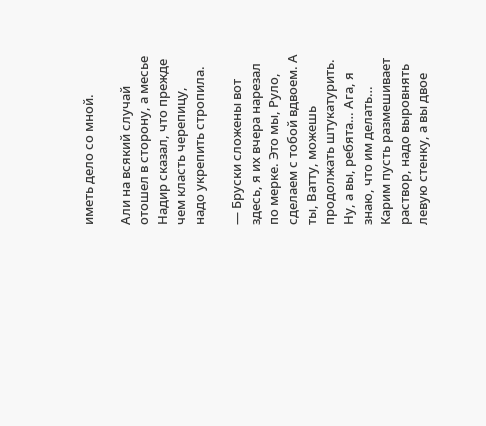иметь дело со мной.

Али на всякий случай отошел в сторону, а месье Надир сказал, что прежде чем класть черепицу, надо укрепить стропила.

— Бруски сложены вот здесь, я их вчера нарезал по мерке. Это мы, Руло, сделаем с тобой вдвоем. А ты, Ватту, можешь продолжать штукатурить. Ну, а вы, ребята… Ага, я знаю, что им делать… Карим пусть размешивает раствор, надо выровнять левую стенку, а вы двое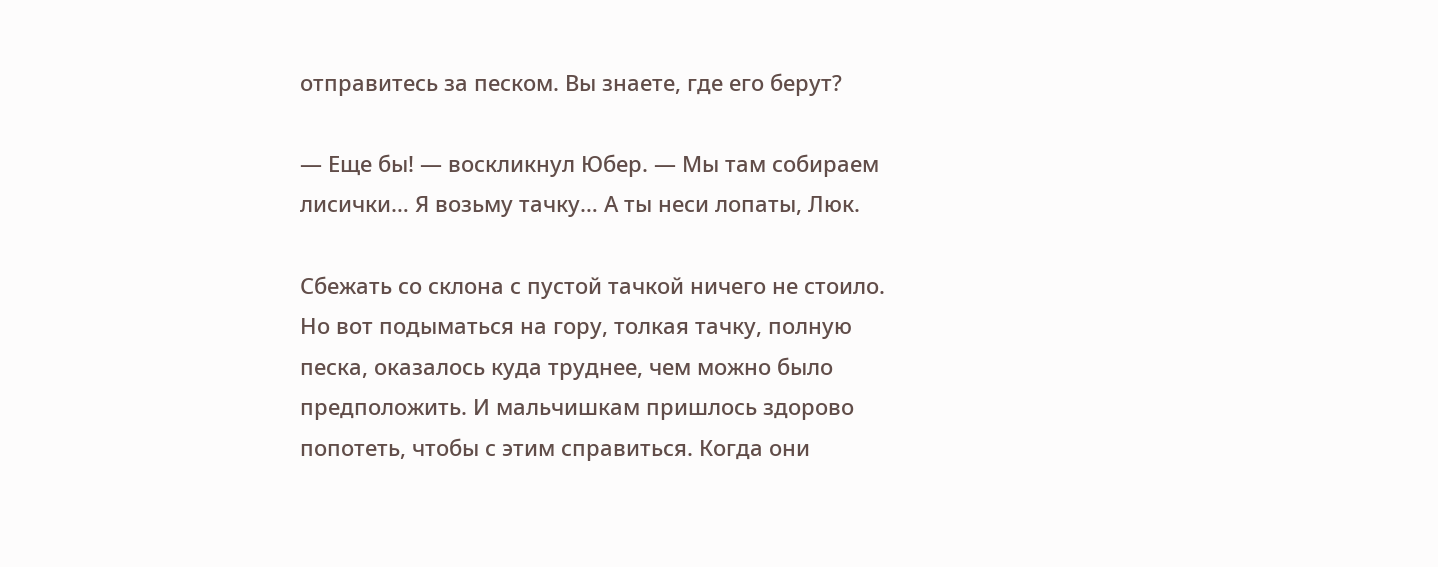отправитесь за песком. Вы знаете, где его берут?

— Еще бы! — воскликнул Юбер. — Мы там собираем лисички… Я возьму тачку… А ты неси лопаты, Люк.

Сбежать со склона с пустой тачкой ничего не стоило. Но вот подыматься на гору, толкая тачку, полную песка, оказалось куда труднее, чем можно было предположить. И мальчишкам пришлось здорово попотеть, чтобы с этим справиться. Когда они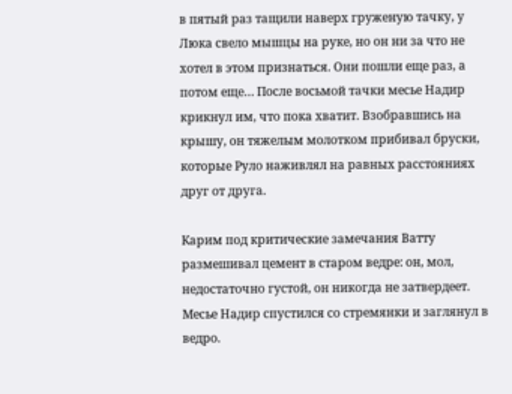в пятый раз тащили наверх груженую тачку, у Люка свело мышцы на руке, но он ни за что не хотел в этом признаться. Они пошли еще раз, а потом еще… После восьмой тачки месье Надир крикнул им, что пока хватит. Взобравшись на крышу, он тяжелым молотком прибивал бруски, которые Руло наживлял на равных расстояниях друг от друга.

Карим под критические замечания Ватту размешивал цемент в старом ведре: он, мол, недостаточно густой, он никогда не затвердеет. Месье Надир спустился со стремянки и заглянул в ведро.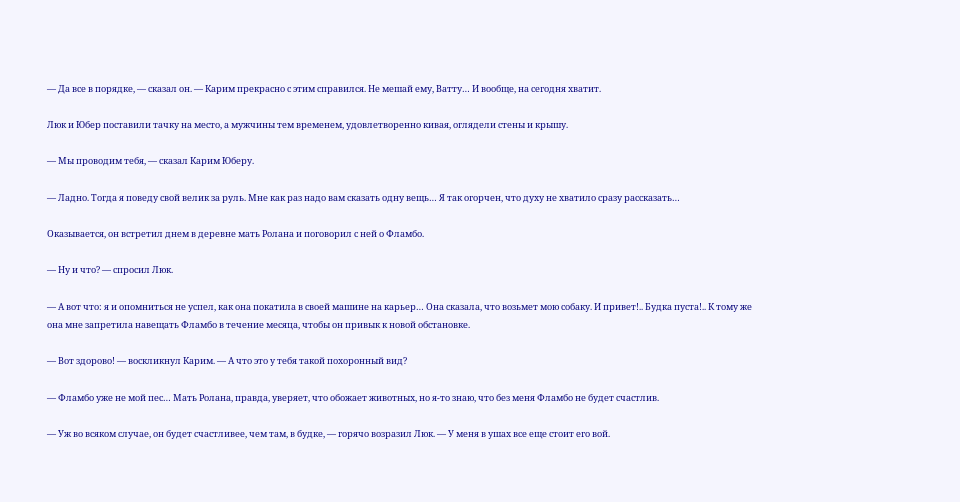— Да все в порядке, — сказал он. — Карим прекрасно с этим справился. Не мешай ему, Ватту… И вообще, на сегодня хватит.

Люк и Юбер поставили тачку на место, а мужчины тем временем, удовлетворенно кивая, оглядели стены и крышу.

— Мы проводим тебя, — сказал Карим Юберу.

— Ладно. Тогда я поведу свой велик за руль. Мне как раз надо вам сказать одну вещь… Я так огорчен, что духу не хватило сразу рассказать…

Оказывается, он встретил днем в деревне мать Ролана и поговорил с ней о Фламбо.

— Ну и что? — спросил Люк.

— А вот что: я и опомниться не успел, как она покатила в своей машине на карьер… Она сказала, что возьмет мою собаку. И привет!.. Будка пуста!.. К тому же она мне запретила навещать Фламбо в течение месяца, чтобы он привык к новой обстановке.

— Вот здорово! — воскликнул Карим. — А что это у тебя такой похоронный вид?

— Фламбо уже не мой пес… Мать Ролана, правда, уверяет, что обожает животных, но я-то знаю, что без меня Фламбо не будет счастлив.

— Уж во всяком случае, он будет счастливее, чем там, в будке, — горячо возразил Люк. — У меня в ушах все еще стоит его вой.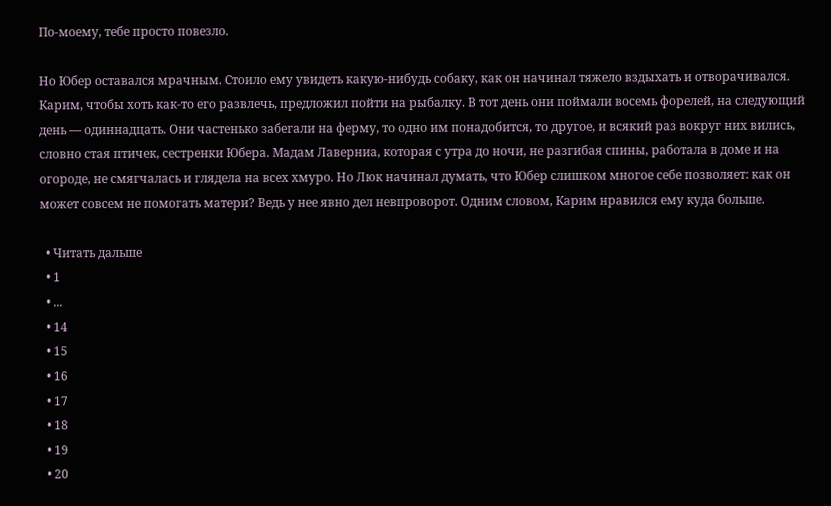По-моему, тебе просто повезло.

Но Юбер оставался мрачным. Стоило ему увидеть какую-нибудь собаку, как он начинал тяжело вздыхать и отворачивался. Карим, чтобы хоть как-то его развлечь, предложил пойти на рыбалку. В тот день они поймали восемь форелей, на следующий день — одиннадцать. Они частенько забегали на ферму, то одно им понадобится, то другое, и всякий раз вокруг них вились, словно стая птичек, сестренки Юбера. Мадам Лаверниа, которая с утра до ночи, не разгибая спины, работала в доме и на огороде, не смягчалась и глядела на всех хмуро. Но Люк начинал думать, что Юбер слишком многое себе позволяет: как он может совсем не помогать матери? Ведь у нее явно дел невпроворот. Одним словом, Карим нравился ему куда больше.

  • Читать дальше
  • 1
  • ...
  • 14
  • 15
  • 16
  • 17
  • 18
  • 19
  • 20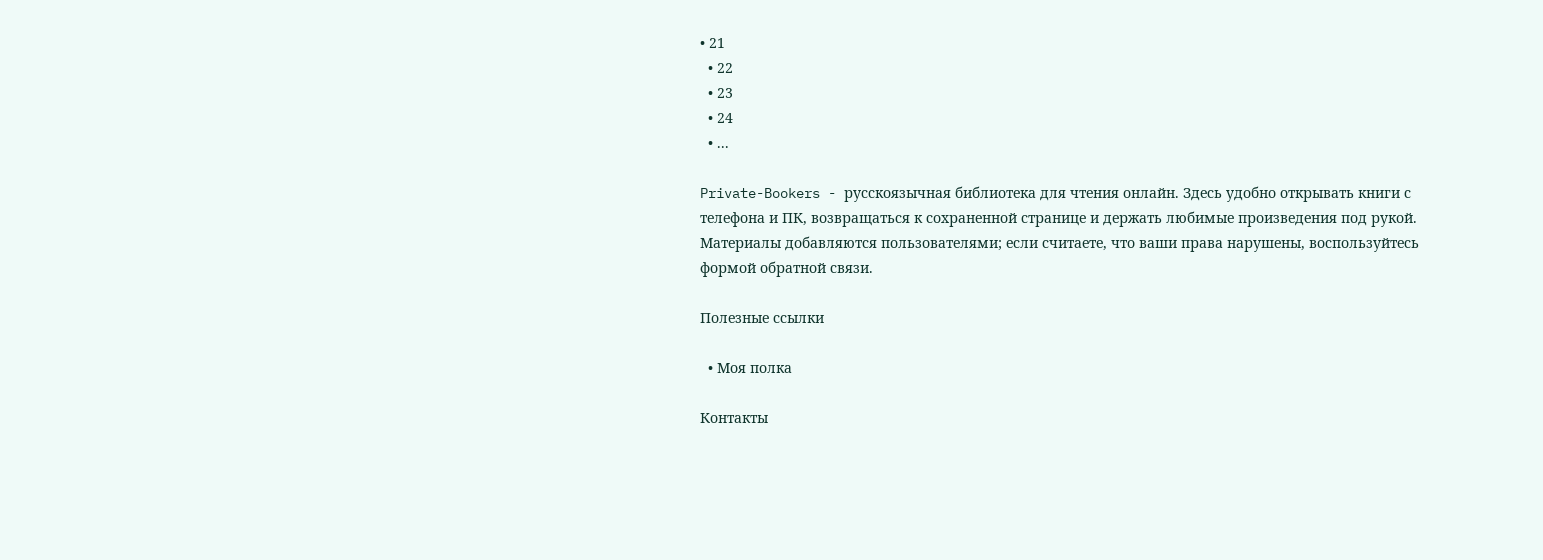• 21
  • 22
  • 23
  • 24
  • ...

Private-Bookers - русскоязычная библиотека для чтения онлайн. Здесь удобно открывать книги с телефона и ПК, возвращаться к сохраненной странице и держать любимые произведения под рукой. Материалы добавляются пользователями; если считаете, что ваши права нарушены, воспользуйтесь формой обратной связи.

Полезные ссылки

  • Моя полка

Контакты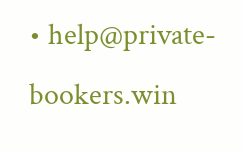• help@private-bookers.win